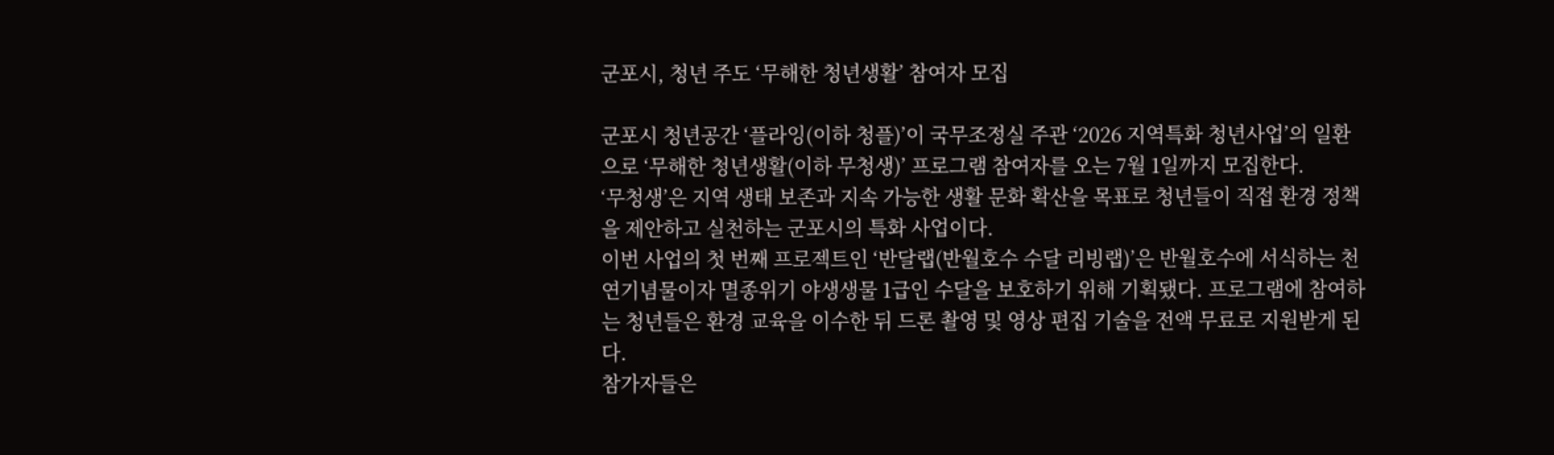군포시, 청년 주도 ‘무해한 청년생활’ 참여자 모집

군포시 청년공간 ‘플라잉(이하 청플)’이 국무조정실 주관 ‘2026 지역특화 청년사업’의 일환으로 ‘무해한 청년생활(이하 무청생)’ 프로그램 참여자를 오는 7월 1일까지 모집한다.
‘무청생’은 지역 생태 보존과 지속 가능한 생활 문화 확산을 목표로 청년들이 직접 환경 정책을 제안하고 실천하는 군포시의 특화 사업이다.
이번 사업의 첫 번째 프로젝트인 ‘반달랩(반월호수 수달 리빙랩)’은 반월호수에 서식하는 천연기념물이자 멸종위기 야생생물 1급인 수달을 보호하기 위해 기획됐다. 프로그램에 참여하는 청년들은 환경 교육을 이수한 뒤 드론 촬영 및 영상 편집 기술을 전액 무료로 지원받게 된다.
참가자들은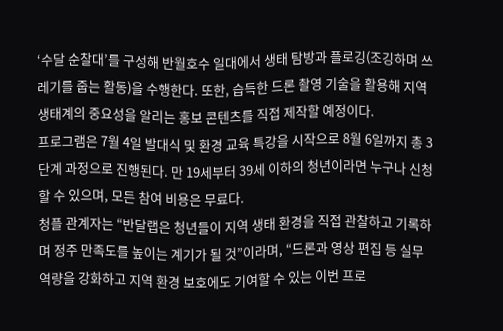‘수달 순찰대’를 구성해 반월호수 일대에서 생태 탐방과 플로깅(조깅하며 쓰레기를 줍는 활동)을 수행한다. 또한, 습득한 드론 촬영 기술을 활용해 지역 생태계의 중요성을 알리는 홍보 콘텐츠를 직접 제작할 예정이다.
프로그램은 7월 4일 발대식 및 환경 교육 특강을 시작으로 8월 6일까지 총 3단계 과정으로 진행된다. 만 19세부터 39세 이하의 청년이라면 누구나 신청할 수 있으며, 모든 참여 비용은 무료다.
청플 관계자는 “반달랩은 청년들이 지역 생태 환경을 직접 관찰하고 기록하며 정주 만족도를 높이는 계기가 될 것”이라며, “드론과 영상 편집 등 실무 역량을 강화하고 지역 환경 보호에도 기여할 수 있는 이번 프로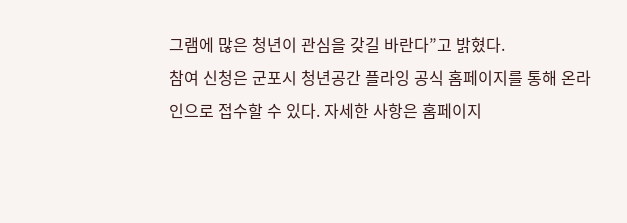그램에 많은 청년이 관심을 갖길 바란다”고 밝혔다.
참여 신청은 군포시 청년공간 플라잉 공식 홈페이지를 통해 온라인으로 접수할 수 있다. 자세한 사항은 홈페이지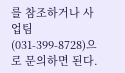를 참조하거나 사업팀(031-399-8728)으로 문의하면 된다.